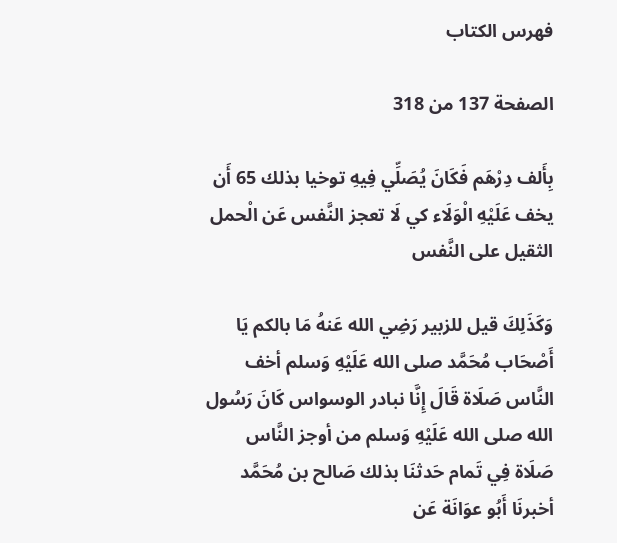فهرس الكتاب

الصفحة 137 من 318

بِأَلف دِرْهَم فَكَانَ يُصَلِّي فِيهِ توخيا بذلك 65 أَن يخف عَلَيْهِ الْوَلَاء كي لَا تعجز النَّفس عَن الْحمل الثقيل على النَّفس

وَكَذَلِكَ قيل للزبير رَضِي الله عَنهُ مَا بالكم يَا أَصْحَاب مُحَمَّد صلى الله عَلَيْهِ وَسلم أخف النَّاس صَلَاة قَالَ إِنَّا نبادر الوسواس كَانَ رَسُول الله صلى الله عَلَيْهِ وَسلم من أوجز النَّاس صَلَاة فِي تَمام حَدثنَا بذلك صَالح بن مُحَمَّد أخبرنَا أَبُو عوَانَة عَن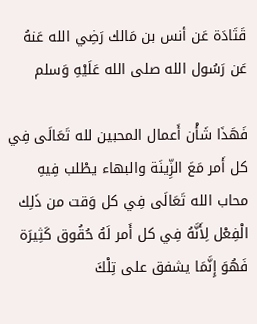قَتَادَة عَن أنس بن مَالك رَضِي الله عَنهُ عَن رَسُول الله صلى الله عَلَيْهِ وَسلم

فَهَذَا شَأْن أَعمال المحبين لله تَعَالَى فِي كل أَمر مَعَ الزِّينَة والبهاء يطْلب فِيهِ محاب الله تَعَالَى فِي كل وَقت من ذَلِك الْفِعْل لِأَنَّهُ فِي كل أَمر لَهُ حُقُوق كَثِيرَة فَهُوَ إِنَّمَا يشفق على تِلْكَ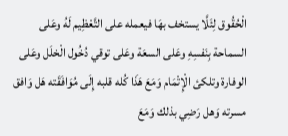الْحُقُوق لِئَلَّا يستخف بهَا فيعمله على التَّعْظِيم لَهُ وعَلى السماحة بِنَفسِهِ وعَلى السعَة وعَلى توقي دُخُول الْخلَل وعَلى الوفارة وتلكئ الْإِتْمَام وَمَعَ هَذَا كُله قلبه إِلَى مُوَافَقَته هَل وَافق مسرته وَهل رَضِي بذلك وَمَعَ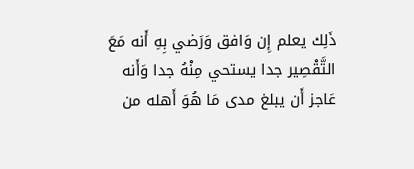ذَلِك يعلم إِن وَافق وَرَضي بِهِ أَنه مَعَ التَّقْصِير جدا يستحي مِنْهُ جدا وَأَنه عَاجز أَن يبلغ مدى مَا هُوَ أَهله من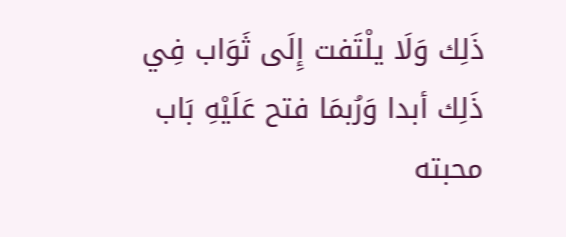ذَلِك وَلَا يلْتَفت إِلَى ثَوَاب فِي ذَلِك أبدا وَرُبمَا فتح عَلَيْهِ بَاب محبته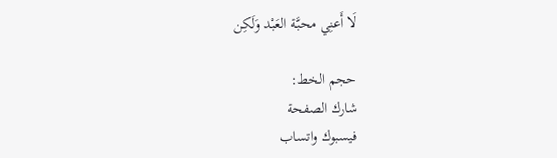لَا أَعنِي محبَّة العَبْد وَلَكِن

حجم الخط:
شارك الصفحة
فيسبوك واتساب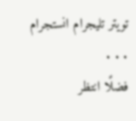تويتر تليجرام انستجرام
. . .
فضلًا انتظر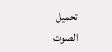تحميل الصوت